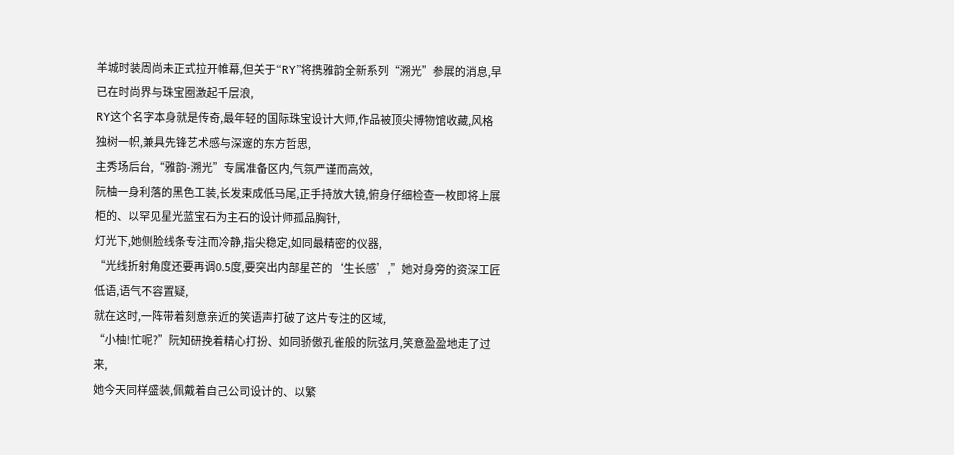羊城时装周尚未正式拉开帷幕,但关于“RY”将携雅韵全新系列“溯光”参展的消息,早已在时尚界与珠宝圈激起千层浪,
RY这个名字本身就是传奇,最年轻的国际珠宝设计大师,作品被顶尖博物馆收藏,风格独树一帜,兼具先锋艺术感与深邃的东方哲思,
主秀场后台,“雅韵-溯光”专属准备区内,气氛严谨而高效,
阮柚一身利落的黑色工装,长发束成低马尾,正手持放大镜,俯身仔细检查一枚即将上展柜的、以罕见星光蓝宝石为主石的设计师孤品胸针,
灯光下,她侧脸线条专注而冷静,指尖稳定,如同最精密的仪器,
“光线折射角度还要再调0.5度,要突出内部星芒的‘生长感’,”她对身旁的资深工匠低语,语气不容置疑,
就在这时,一阵带着刻意亲近的笑语声打破了这片专注的区域,
“小柚!忙呢?”阮知研挽着精心打扮、如同骄傲孔雀般的阮弦月,笑意盈盈地走了过来,
她今天同样盛装,佩戴着自己公司设计的、以繁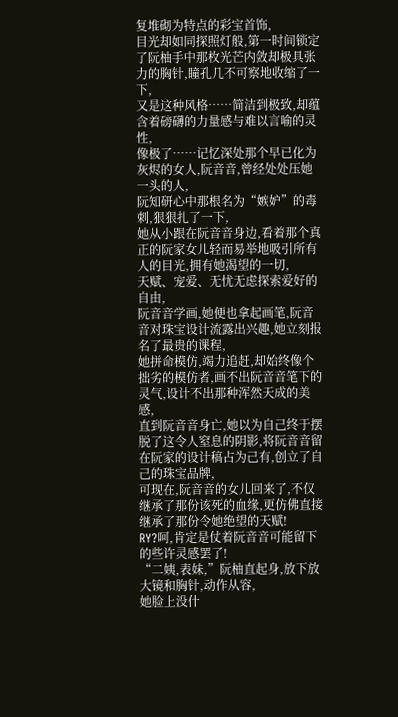复堆砌为特点的彩宝首饰,
目光却如同探照灯般,第一时间锁定了阮柚手中那枚光芒内敛却极具张力的胸针,瞳孔几不可察地收缩了一下,
又是这种风格……简洁到极致,却蕴含着磅礴的力量感与难以言喻的灵性,
像极了……记忆深处那个早已化为灰烬的女人,阮音音,曾经处处压她一头的人,
阮知研心中那根名为“嫉妒”的毒刺,狠狠扎了一下,
她从小跟在阮音音身边,看着那个真正的阮家女儿轻而易举地吸引所有人的目光,拥有她渴望的一切,
天赋、宠爱、无忧无虑探索爱好的自由,
阮音音学画,她便也拿起画笔,阮音音对珠宝设计流露出兴趣,她立刻报名了最贵的课程,
她拼命模仿,竭力追赶,却始终像个拙劣的模仿者,画不出阮音音笔下的灵气,设计不出那种浑然天成的美感,
直到阮音音身亡,她以为自己终于摆脱了这令人窒息的阴影,将阮音音留在阮家的设计稿占为己有,创立了自己的珠宝品牌,
可现在,阮音音的女儿回来了,不仅继承了那份该死的血缘,更仿佛直接继承了那份令她绝望的天赋!
RY?呵,肯定是仗着阮音音可能留下的些许灵感罢了!
“二姨,表妹,”阮柚直起身,放下放大镜和胸针,动作从容,
她脸上没什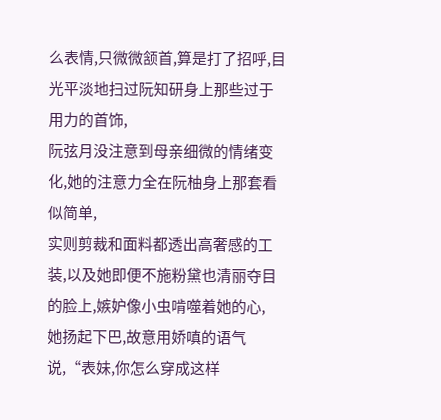么表情,只微微颔首,算是打了招呼,目光平淡地扫过阮知研身上那些过于用力的首饰,
阮弦月没注意到母亲细微的情绪变化,她的注意力全在阮柚身上那套看似简单,
实则剪裁和面料都透出高奢感的工装,以及她即便不施粉黛也清丽夺目的脸上,嫉妒像小虫啃噬着她的心,
她扬起下巴,故意用娇嗔的语气说,“表妹,你怎么穿成这样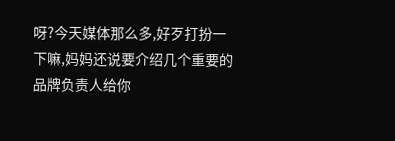呀?今天媒体那么多,好歹打扮一下嘛,妈妈还说要介绍几个重要的品牌负责人给你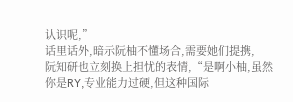认识呢,”
话里话外,暗示阮柚不懂场合,需要她们提携,
阮知研也立刻换上担忧的表情,“是啊小柚,虽然你是RY,专业能力过硬,但这种国际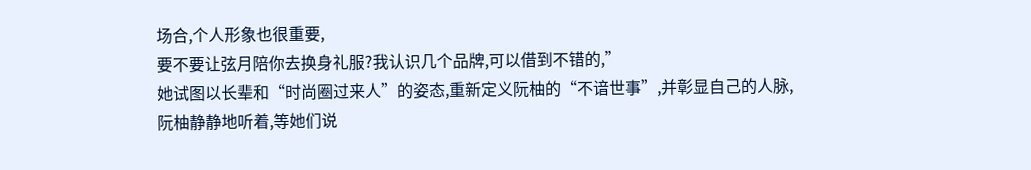场合,个人形象也很重要,
要不要让弦月陪你去换身礼服?我认识几个品牌,可以借到不错的,”
她试图以长辈和“时尚圈过来人”的姿态,重新定义阮柚的“不谙世事”,并彰显自己的人脉,
阮柚静静地听着,等她们说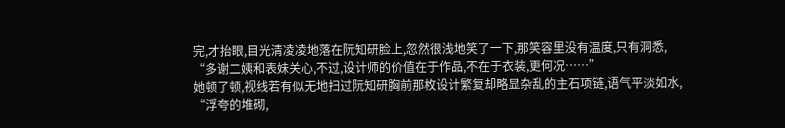完,才抬眼,目光清凌凌地落在阮知研脸上,忽然很浅地笑了一下,那笑容里没有温度,只有洞悉,
“多谢二姨和表妹关心,不过,设计师的价值在于作品,不在于衣装,更何况……”
她顿了顿,视线若有似无地扫过阮知研胸前那枚设计繁复却略显杂乱的主石项链,语气平淡如水,
“浮夸的堆砌,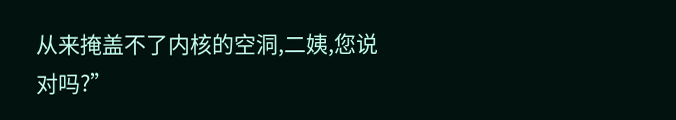从来掩盖不了内核的空洞,二姨,您说对吗?”